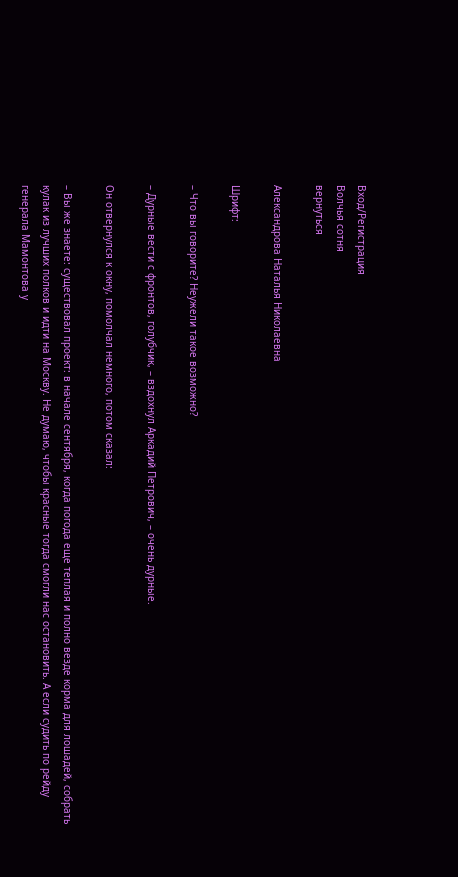Вход/Регистрация
Волчья сотня
вернуться

Александрова Наталья Николаевна

Шрифт:

– Что вы говорите? Неужели такое возможно?

– Дурные вести с фронтов, голубчик, – вздохнул Аркадий Петрович, – очень дурные.

Он отвернулся к окну, помолчал немного, потом сказал:

– Вы же знаете: существовал проект: в начале сентября, когда погода еще теплая и полно везде корма для лошадей, собрать кулак из лучших полков и идти на Москву. Не думаю, чтобы красные тогда смогли нас остановить. А если судить по рейду генерала Мамонтова у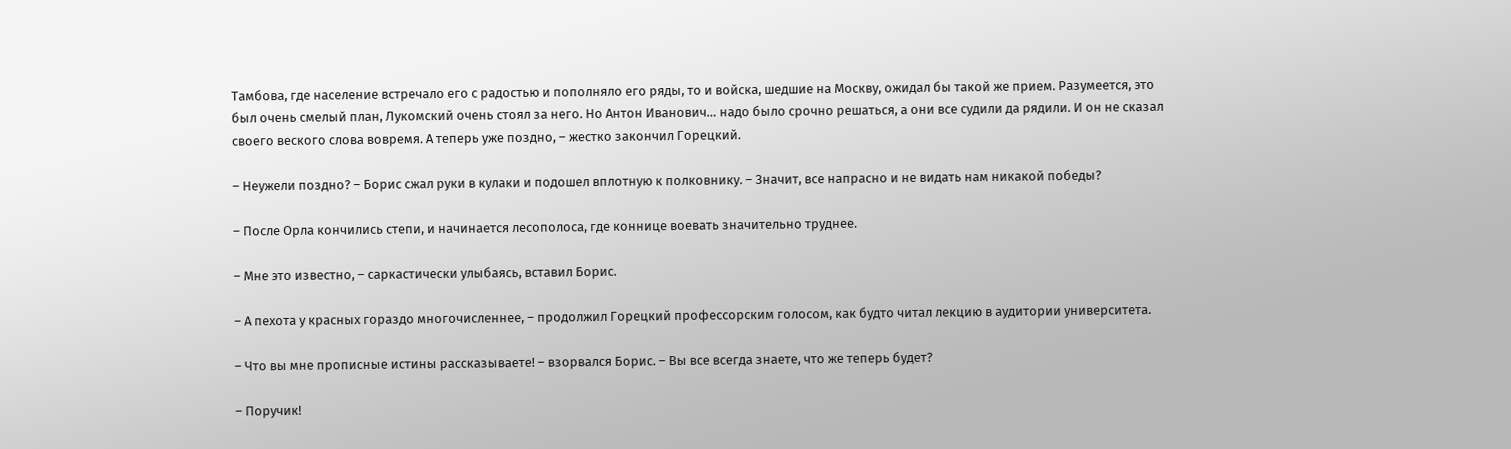Тамбова, где население встречало его с радостью и пополняло его ряды, то и войска, шедшие на Москву, ожидал бы такой же прием. Разумеется, это был очень смелый план, Лукомский очень стоял за него. Но Антон Иванович… надо было срочно решаться, а они все судили да рядили. И он не сказал своего веского слова вовремя. А теперь уже поздно, – жестко закончил Горецкий.

– Неужели поздно? – Борис сжал руки в кулаки и подошел вплотную к полковнику. – Значит, все напрасно и не видать нам никакой победы?

– После Орла кончились степи, и начинается лесополоса, где коннице воевать значительно труднее.

– Мне это известно, – саркастически улыбаясь, вставил Борис.

– А пехота у красных гораздо многочисленнее, – продолжил Горецкий профессорским голосом, как будто читал лекцию в аудитории университета.

– Что вы мне прописные истины рассказываете! – взорвался Борис. – Вы все всегда знаете, что же теперь будет?

– Поручик!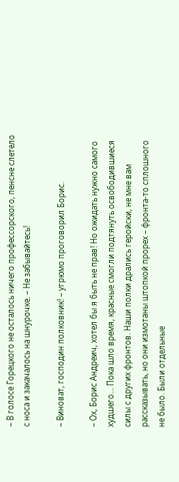– В голосе Горецкого не осталось ничего профессорского, пенсне слетело с носа и закачалось на шнурочке. – Не забывайтесь!

– Виноват, господин полковник! – угрюмо проговорил Борис.

– Ох, Борис Андреич, хотел бы я быть не прав! Но ожидать нужно самого худшего… Пока шло время, красные смогли подтянуть освободившиеся силы с других фронтов. Наши полки дрались геройски, не мне вам рассказывать, но они измотаны штопкой прорех – фронта-то сплошного не было. Были отдельные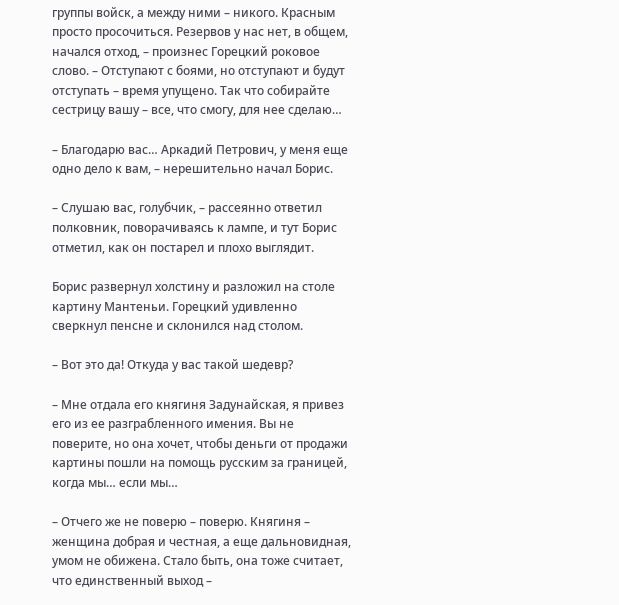группы войск, а между ними – никого. Красным просто просочиться. Резервов у нас нет, в общем, начался отход, – произнес Горецкий роковое слово. – Отступают с боями, но отступают и будут отступать – время упущено. Так что собирайте сестрицу вашу – все, что смогу, для нее сделаю…

– Благодарю вас… Аркадий Петрович, у меня еще одно дело к вам, – нерешительно начал Борис.

– Слушаю вас, голубчик, – рассеянно ответил полковник, поворачиваясь к лампе, и тут Борис отметил, как он постарел и плохо выглядит.

Борис развернул холстину и разложил на столе картину Мантеньи. Горецкий удивленно сверкнул пенсне и склонился над столом.

– Вот это да! Откуда у вас такой шедевр?

– Мне отдала его княгиня Задунайская, я привез его из ее разграбленного имения. Вы не поверите, но она хочет, чтобы деньги от продажи картины пошли на помощь русским за границей, когда мы… если мы…

– Отчего же не поверю – поверю. Княгиня – женщина добрая и честная, а еще дальновидная, умом не обижена. Стало быть, она тоже считает, что единственный выход –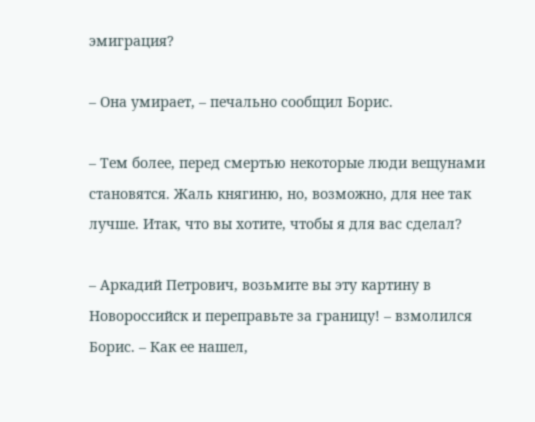эмиграция?

– Она умирает, – печально сообщил Борис.

– Тем более, перед смертью некоторые люди вещунами становятся. Жаль княгиню, но, возможно, для нее так лучше. Итак, что вы хотите, чтобы я для вас сделал?

– Аркадий Петрович, возьмите вы эту картину в Новороссийск и переправьте за границу! – взмолился Борис. – Как ее нашел,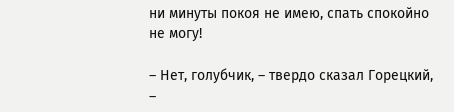ни минуты покоя не имею, спать спокойно не могу!

– Нет, голубчик, – твердо сказал Горецкий, –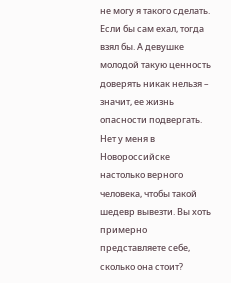не могу я такого сделать. Если бы сам ехал, тогда взял бы. А девушке молодой такую ценность доверять никак нельзя – значит, ее жизнь опасности подвергать. Нет у меня в Новороссийске настолько верного человека, чтобы такой шедевр вывезти. Вы хоть примерно представляете себе, сколько она стоит?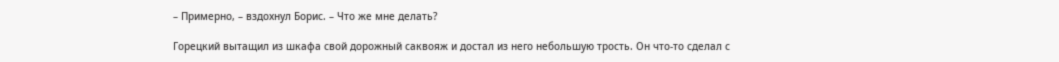– Примерно, – вздохнул Борис. – Что же мне делать?

Горецкий вытащил из шкафа свой дорожный саквояж и достал из него небольшую трость. Он что-то сделал с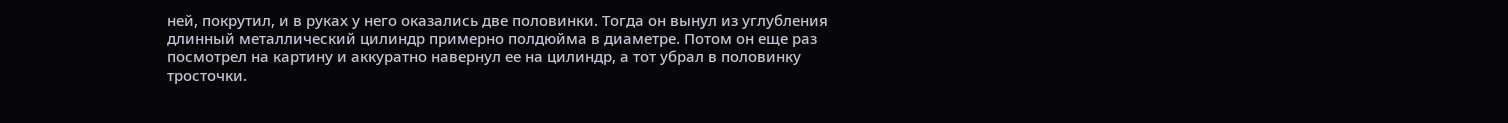ней, покрутил, и в руках у него оказались две половинки. Тогда он вынул из углубления длинный металлический цилиндр примерно полдюйма в диаметре. Потом он еще раз посмотрел на картину и аккуратно навернул ее на цилиндр, а тот убрал в половинку тросточки.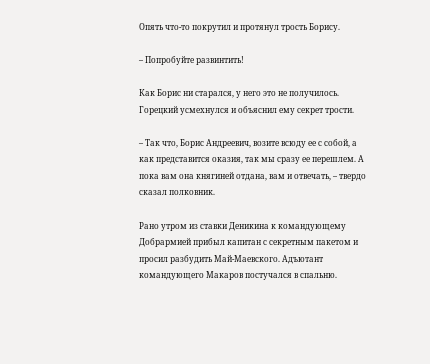Опять что-то покрутил и протянул трость Борису.

– Попробуйте развинтить!

Как Борис ни старался, у него это не получилось. Горецкий усмехнулся и объяснил ему секрет трости.

– Так что, Борис Андреевич, возите всюду ее с собой, а как представится оказия, так мы сразу ее перешлем. А пока вам она княгиней отдана, вам и отвечать, – твердо сказал полковник.

Рано утром из ставки Деникина к командующему Добрармией прибыл капитан с секретным пакетом и просил разбудить Май-Маевского. Адъютант командующего Макаров постучался в спальню.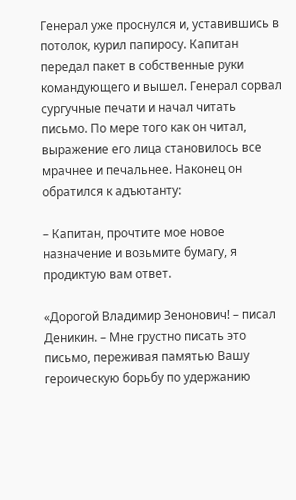Генерал уже проснулся и, уставившись в потолок, курил папиросу. Капитан передал пакет в собственные руки командующего и вышел. Генерал сорвал сургучные печати и начал читать письмо. По мере того как он читал, выражение его лица становилось все мрачнее и печальнее. Наконец он обратился к адъютанту:

– Капитан, прочтите мое новое назначение и возьмите бумагу, я продиктую вам ответ.

«Дорогой Владимир Зенонович! – писал Деникин. – Мне грустно писать это письмо, переживая памятью Вашу героическую борьбу по удержанию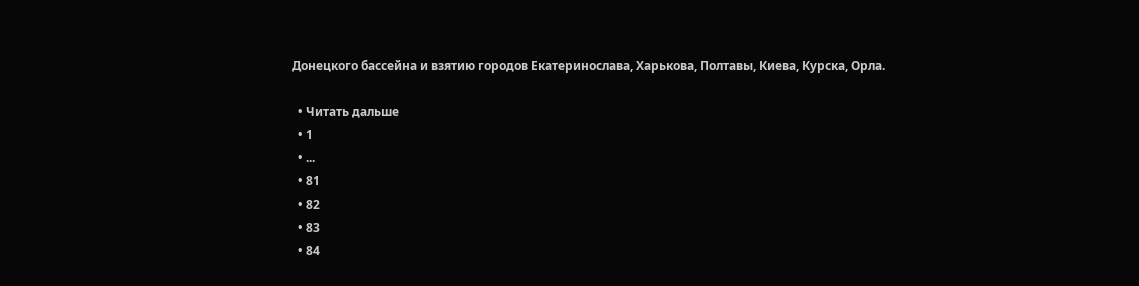Донецкого бассейна и взятию городов Екатеринослава, Харькова, Полтавы, Киева, Курска, Орла.

  • Читать дальше
  • 1
  • ...
  • 81
  • 82
  • 83
  • 84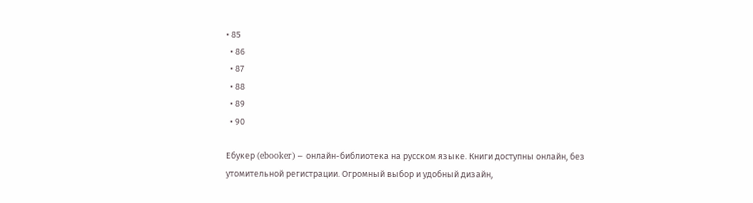• 85
  • 86
  • 87
  • 88
  • 89
  • 90

Ебукер (ebooker) – онлайн-библиотека на русском языке. Книги доступны онлайн, без утомительной регистрации. Огромный выбор и удобный дизайн,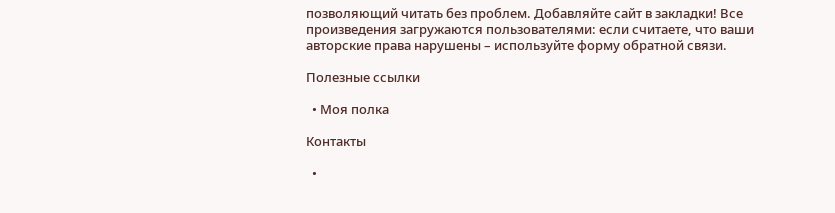позволяющий читать без проблем. Добавляйте сайт в закладки! Все произведения загружаются пользователями: если считаете, что ваши авторские права нарушены – используйте форму обратной связи.

Полезные ссылки

  • Моя полка

Контакты

  •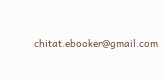chitat.ebooker@gmail.com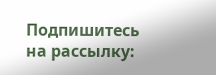Подпишитесь на рассылку: